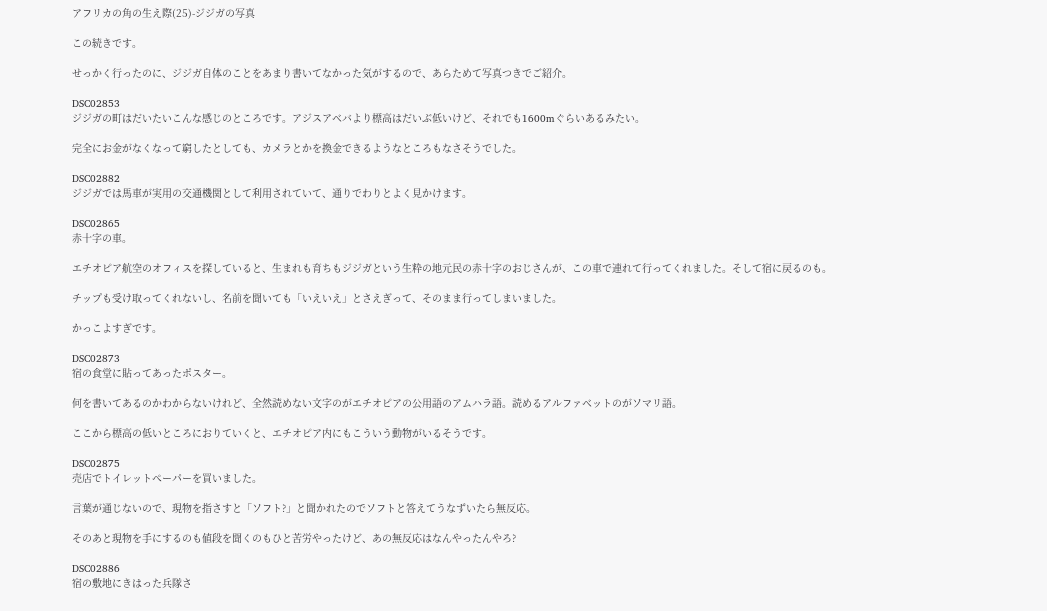アフリカの角の生え際(25)-ジジガの写真

この続きです。

せっかく行ったのに、ジジガ自体のことをあまり書いてなかった気がするので、あらためて写真つきでご紹介。

DSC02853
ジジガの町はだいたいこんな感じのところです。アジスアベバより標高はだいぶ低いけど、それでも1600mぐらいあるみたい。

完全にお金がなくなって窮したとしても、カメラとかを換金できるようなところもなさそうでした。

DSC02882
ジジガでは馬車が実用の交通機関として利用されていて、通りでわりとよく見かけます。

DSC02865
赤十字の車。

エチオピア航空のオフィスを探していると、生まれも育ちもジジガという生粋の地元民の赤十字のおじさんが、この車で連れて行ってくれました。そして宿に戻るのも。

チップも受け取ってくれないし、名前を聞いても「いえいえ」とさえぎって、そのまま行ってしまいました。

かっこよすぎです。

DSC02873
宿の食堂に貼ってあったポスター。

何を書いてあるのかわからないけれど、全然読めない文字のがエチオピアの公用語のアムハラ語。読めるアルファベットのがソマリ語。

ここから標高の低いところにおりていくと、エチオピア内にもこういう動物がいるそうです。

DSC02875
売店でトイレットペーパーを買いました。

言葉が通じないので、現物を指さすと「ソフト?」と聞かれたのでソフトと答えてうなずいたら無反応。

そのあと現物を手にするのも値段を聞くのもひと苦労やったけど、あの無反応はなんやったんやろ?

DSC02886
宿の敷地にきはった兵隊さ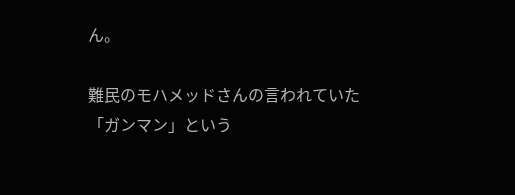ん。

難民のモハメッドさんの言われていた「ガンマン」という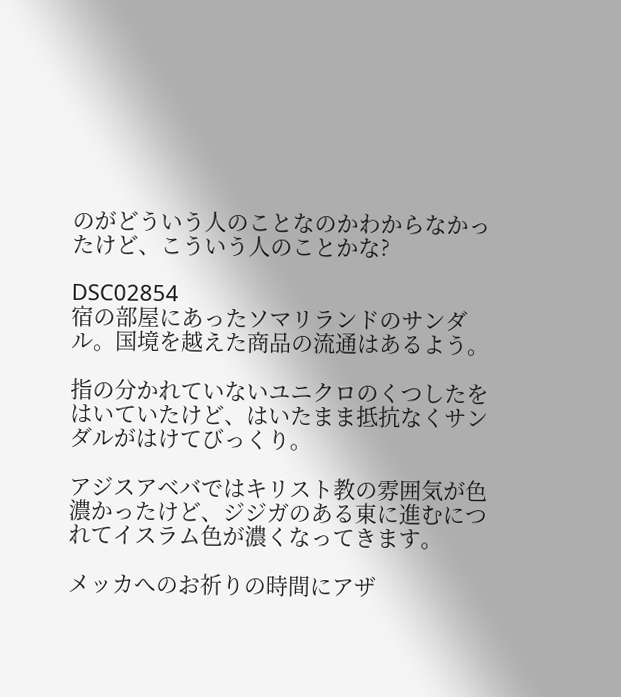のがどういう人のことなのかわからなかったけど、こういう人のことかな?

DSC02854
宿の部屋にあったソマリランドのサンダル。国境を越えた商品の流通はあるよう。

指の分かれていないユニクロのくつしたをはいていたけど、はいたまま抵抗なくサンダルがはけてびっくり。

アジスアベバではキリスト教の雰囲気が色濃かったけど、ジジガのある東に進むにつれてイスラム色が濃くなってきます。

メッカへのお祈りの時間にアザ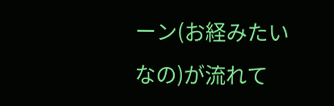ーン(お経みたいなの)が流れて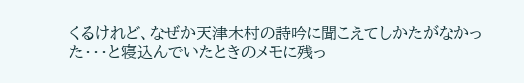くるけれど、なぜか天津木村の詩吟に聞こえてしかたがなかった・・・と寝込んでいたときのメモに残っ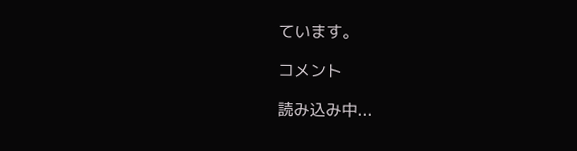ています。

コメント

読み込み中...